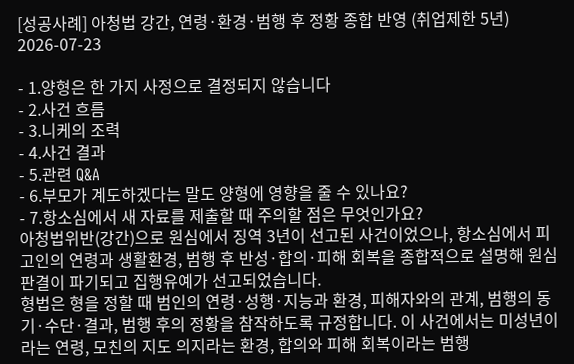[성공사례] 아청법 강간, 연령·환경·범행 후 정황 종합 반영 (취업제한 5년)
2026-07-23

- 1.양형은 한 가지 사정으로 결정되지 않습니다
- 2.사건 흐름
- 3.니케의 조력
- 4.사건 결과
- 5.관련 Q&A
- 6.부모가 계도하겠다는 말도 양형에 영향을 줄 수 있나요?
- 7.항소심에서 새 자료를 제출할 때 주의할 점은 무엇인가요?
아청법위반(강간)으로 원심에서 징역 3년이 선고된 사건이었으나, 항소심에서 피고인의 연령과 생활환경, 범행 후 반성·합의·피해 회복을 종합적으로 설명해 원심판결이 파기되고 집행유예가 선고되었습니다.
형법은 형을 정할 때 범인의 연령·성행·지능과 환경, 피해자와의 관계, 범행의 동기·수단·결과, 범행 후의 정황을 참작하도록 규정합니다. 이 사건에서는 미성년이라는 연령, 모친의 지도 의지라는 환경, 합의와 피해 회복이라는 범행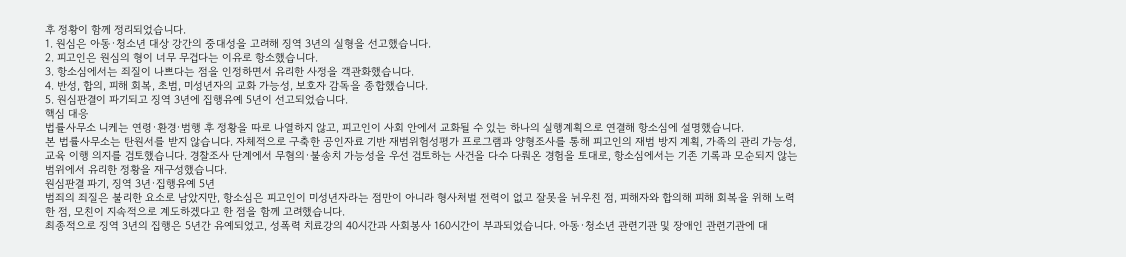후 정황이 함께 정리되었습니다.
1. 원심은 아동·청소년 대상 강간의 중대성을 고려해 징역 3년의 실형을 선고했습니다.
2. 피고인은 원심의 형이 너무 무겁다는 이유로 항소했습니다.
3. 항소심에서는 죄질이 나쁘다는 점을 인정하면서 유리한 사정을 객관화했습니다.
4. 반성, 합의, 피해 회복, 초범, 미성년자의 교화 가능성, 보호자 감독을 종합했습니다.
5. 원심판결이 파기되고 징역 3년에 집행유예 5년이 선고되었습니다.
핵심 대응
법률사무소 니케는 연령·환경·범행 후 정황을 따로 나열하지 않고, 피고인이 사회 안에서 교화될 수 있는 하나의 실행계획으로 연결해 항소심에 설명했습니다.
본 법률사무소는 탄원서를 받지 않습니다. 자체적으로 구축한 공인자료 기반 재범위험성평가 프로그램과 양형조사를 통해 피고인의 재범 방지 계획, 가족의 관리 가능성, 교육 이행 의지를 검토했습니다. 경찰조사 단계에서 무혐의·불송치 가능성을 우선 검토하는 사건을 다수 다뤄온 경험을 토대로, 항소심에서는 기존 기록과 모순되지 않는 범위에서 유리한 정황을 재구성했습니다.
원심판결 파기, 징역 3년·집행유예 5년
범죄의 죄질은 불리한 요소로 남았지만, 항소심은 피고인이 미성년자라는 점만이 아니라 형사처벌 전력이 없고 잘못을 뉘우친 점, 피해자와 합의해 피해 회복을 위해 노력한 점, 모친이 지속적으로 계도하겠다고 한 점을 함께 고려했습니다.
최종적으로 징역 3년의 집행은 5년간 유예되었고, 성폭력 치료강의 40시간과 사회봉사 160시간이 부과되었습니다. 아동·청소년 관련기관 및 장애인 관련기관에 대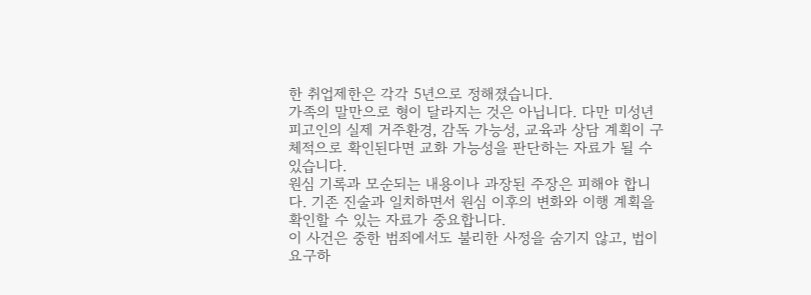한 취업제한은 각각 5년으로 정해졌습니다.
가족의 말만으로 형이 달라지는 것은 아닙니다. 다만 미성년 피고인의 실제 거주환경, 감독 가능성, 교육과 상담 계획이 구체적으로 확인된다면 교화 가능성을 판단하는 자료가 될 수 있습니다.
원심 기록과 모순되는 내용이나 과장된 주장은 피해야 합니다. 기존 진술과 일치하면서 원심 이후의 변화와 이행 계획을 확인할 수 있는 자료가 중요합니다.
이 사건은 중한 범죄에서도 불리한 사정을 숨기지 않고, 법이 요구하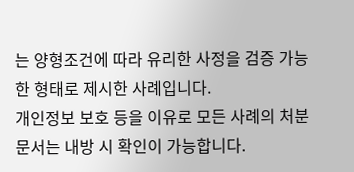는 양형조건에 따라 유리한 사정을 검증 가능한 형태로 제시한 사례입니다.
개인정보 보호 등을 이유로 모든 사례의 처분문서는 내방 시 확인이 가능합니다.